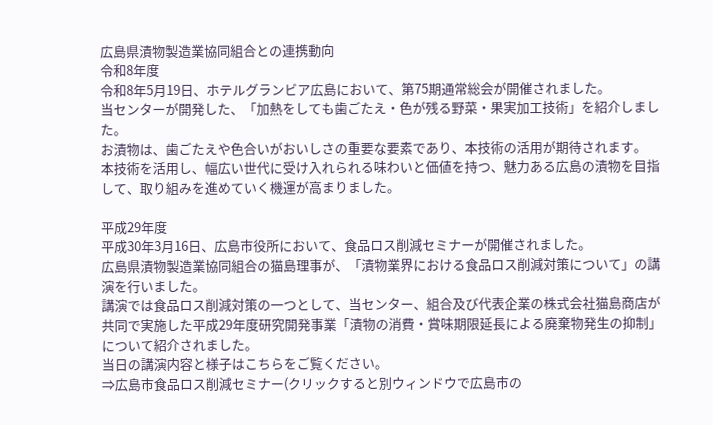広島県漬物製造業協同組合との連携動向
令和8年度
令和8年5月19日、ホテルグランビア広島において、第75期通常総会が開催されました。
当センターが開発した、「加熱をしても歯ごたえ・色が残る野菜・果実加工技術」を紹介しました。
お漬物は、歯ごたえや色合いがおいしさの重要な要素であり、本技術の活用が期待されます。
本技術を活用し、幅広い世代に受け入れられる味わいと価値を持つ、魅力ある広島の漬物を目指して、取り組みを進めていく機運が高まりました。

平成29年度
平成30年3月16日、広島市役所において、食品ロス削減セミナーが開催されました。
広島県漬物製造業協同組合の猫島理事が、「漬物業界における食品ロス削減対策について」の講演を行いました。
講演では食品ロス削減対策の一つとして、当センター、組合及び代表企業の株式会社猫島商店が共同で実施した平成29年度研究開発事業「漬物の消費・賞味期限延長による廃棄物発生の抑制」について紹介されました。
当日の講演内容と様子はこちらをご覧ください。
⇒広島市食品ロス削減セミナー(クリックすると別ウィンドウで広島市の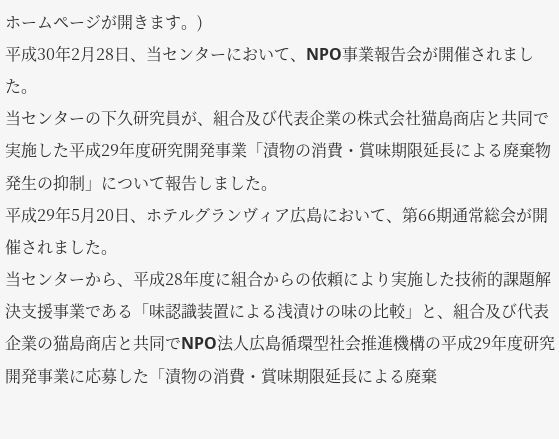ホームページが開きます。)
平成30年2月28日、当センターにおいて、NPO事業報告会が開催されました。
当センターの下久研究員が、組合及び代表企業の株式会社猫島商店と共同で実施した平成29年度研究開発事業「漬物の消費・賞味期限延長による廃棄物発生の抑制」について報告しました。
平成29年5月20日、ホテルグランヴィア広島において、第66期通常総会が開催されました。
当センターから、平成28年度に組合からの依頼により実施した技術的課題解決支援事業である「味認識装置による浅漬けの味の比較」と、組合及び代表企業の猫島商店と共同でNPO法人広島循環型社会推進機構の平成29年度研究開発事業に応募した「漬物の消費・賞味期限延長による廃棄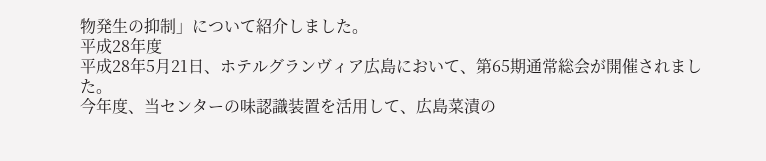物発生の抑制」について紹介しました。
平成28年度
平成28年5月21日、ホテルグランヴィア広島において、第65期通常総会が開催されました。
今年度、当センターの味認識装置を活用して、広島菜漬の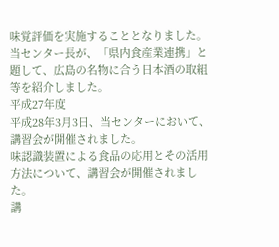味覚評価を実施することとなりました。
当センター長が、「県内食産業連携」と題して、広島の名物に合う日本酒の取組等を紹介しました。
平成27年度
平成28年3月3日、当センターにおいて、講習会が開催されました。
味認識装置による食品の応用とその活用方法について、講習会が開催されました。
講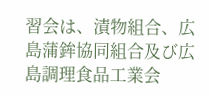習会は、漬物組合、広島蒲鉾協同組合及び広島調理食品工業会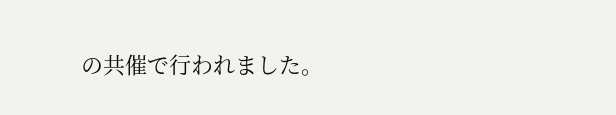の共催で行われました。